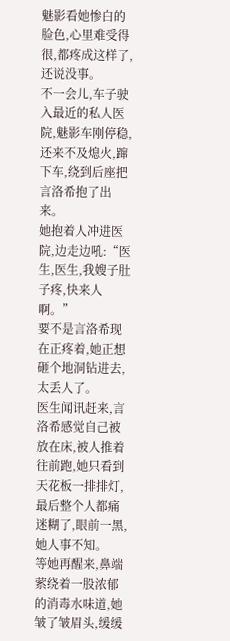魅影看她惨白的脸色,心里难受得很,都疼成这样了,还说没事。
不一会儿,车子驶入最近的私人医院,魅影车刚停稳,还来不及熄火,蹿下车,绕到后座把言洛希抱了出来。
她抱着人冲进医院,边走边吼:“医生,医生,我嫂子肚子疼,快来人啊。”
要不是言洛希现在正疼着,她正想砸个地洞钻进去,太丢人了。
医生闻讯赶来,言洛希感觉自己被放在床,被人推着往前跑,她只看到天花板一排排灯,最后整个人都痛迷糊了,眼前一黑,她人事不知。
等她再醒来,鼻端萦绕着一股浓郁的消毒水味道,她皱了皱眉头,缓缓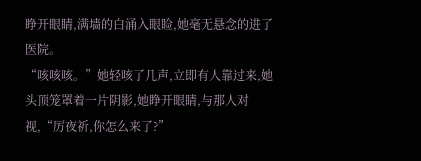睁开眼睛,满墙的白涌入眼睑,她毫无悬念的进了医院。
“咳咳咳。”她轻咳了几声,立即有人靠过来,她头顶笼罩着一片阴影,她睁开眼睛,与那人对视,“厉夜祈,你怎么来了?”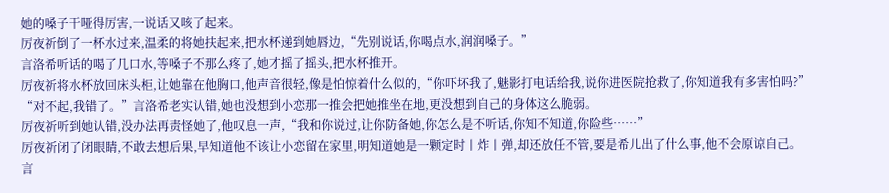她的嗓子干哑得厉害,一说话又咳了起来。
厉夜祈倒了一杯水过来,温柔的将她扶起来,把水杯递到她唇边,“先别说话,你喝点水,润润嗓子。”
言洛希听话的喝了几口水,等嗓子不那么疼了,她才摇了摇头,把水杯推开。
厉夜祈将水杯放回床头柜,让她靠在他胸口,他声音很轻,像是怕惊着什么似的,“你吓坏我了,魅影打电话给我,说你进医院抢救了,你知道我有多害怕吗?”
“对不起,我错了。”言洛希老实认错,她也没想到小恋那一推会把她推坐在地,更没想到自己的身体这么脆弱。
厉夜祈听到她认错,没办法再责怪她了,他叹息一声,“我和你说过,让你防备她,你怎么是不听话,你知不知道,你险些……”
厉夜祈闭了闭眼睛,不敢去想后果,早知道他不该让小恋留在家里,明知道她是一颗定时丨炸丨弹,却还放任不管,要是希儿出了什么事,他不会原谅自己。
言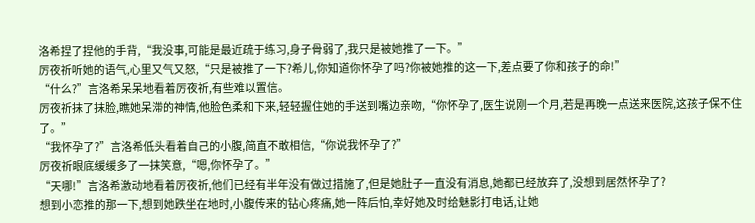洛希捏了捏他的手背,“我没事,可能是最近疏于练习,身子骨弱了,我只是被她推了一下。”
厉夜祈听她的语气,心里又气又怒,“只是被推了一下?希儿,你知道你怀孕了吗?你被她推的这一下,差点要了你和孩子的命!”
“什么?”言洛希呆呆地看着厉夜祈,有些难以置信。
厉夜祈抹了抹脸,瞧她呆滞的神情,他脸色柔和下来,轻轻握住她的手送到嘴边亲吻,“你怀孕了,医生说刚一个月,若是再晚一点送来医院,这孩子保不住了。”
“我怀孕了?”言洛希低头看着自己的小腹,简直不敢相信,“你说我怀孕了?”
厉夜祈眼底缓缓多了一抹笑意,“嗯,你怀孕了。”
“天哪!”言洛希激动地看着厉夜祈,他们已经有半年没有做过措施了,但是她肚子一直没有消息,她都已经放弃了,没想到居然怀孕了?
想到小恋推的那一下,想到她跌坐在地时,小腹传来的钻心疼痛,她一阵后怕,幸好她及时给魅影打电话,让她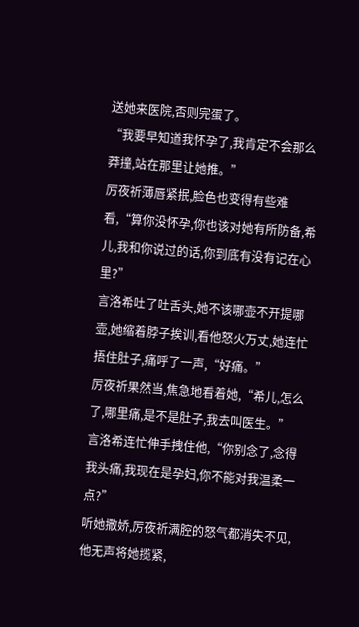送她来医院,否则完蛋了。
“我要早知道我怀孕了,我肯定不会那么莽撞,站在那里让她推。”
厉夜祈薄唇紧抿,脸色也变得有些难看,“算你没怀孕,你也该对她有所防备,希儿,我和你说过的话,你到底有没有记在心里?”
言洛希吐了吐舌头,她不该哪壶不开提哪壶,她缩着脖子挨训,看他怒火万丈,她连忙捂住肚子,痛呼了一声,“好痛。”
厉夜祈果然当,焦急地看着她,“希儿,怎么了,哪里痛,是不是肚子,我去叫医生。”
言洛希连忙伸手拽住他,“你别念了,念得我头痛,我现在是孕妇,你不能对我温柔一点?”
听她撒娇,厉夜祈满腔的怒气都消失不见,他无声将她揽紧,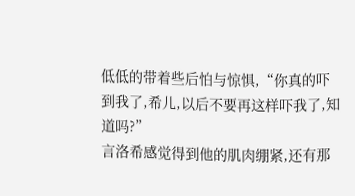低低的带着些后怕与惊惧,“你真的吓到我了,希儿,以后不要再这样吓我了,知道吗?”
言洛希感觉得到他的肌肉绷紧,还有那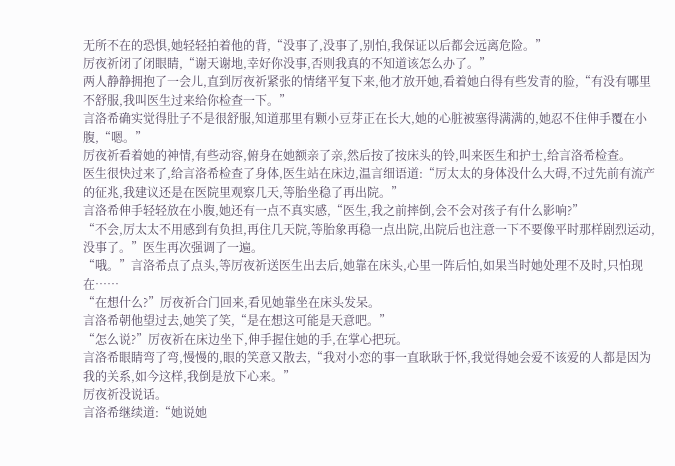无所不在的恐惧,她轻轻拍着他的背,“没事了,没事了,别怕,我保证以后都会远离危险。”
厉夜祈闭了闭眼睛,“谢天谢地,幸好你没事,否则我真的不知道该怎么办了。”
两人静静拥抱了一会儿,直到厉夜祈紧张的情绪平复下来,他才放开她,看着她白得有些发青的脸,“有没有哪里不舒服,我叫医生过来给你检查一下。”
言洛希确实觉得肚子不是很舒服,知道那里有颗小豆芽正在长大,她的心脏被塞得满满的,她忍不住伸手覆在小腹,“嗯。”
厉夜祈看着她的神情,有些动容,俯身在她额亲了亲,然后按了按床头的铃,叫来医生和护士,给言洛希检查。
医生很快过来了,给言洛希检查了身体,医生站在床边,温言细语道:“厉太太的身体没什么大碍,不过先前有流产的征兆,我建议还是在医院里观察几天,等胎坐稳了再出院。”
言洛希伸手轻轻放在小腹,她还有一点不真实感,“医生,我之前摔倒,会不会对孩子有什么影响?”
“不会,厉太太不用感到有负担,再住几天院,等胎象再稳一点出院,出院后也注意一下不要像平时那样剧烈运动,没事了。”医生再次强调了一遍。
“哦。”言洛希点了点头,等厉夜祈送医生出去后,她靠在床头,心里一阵后怕,如果当时她处理不及时,只怕现在……
“在想什么?”厉夜祈合门回来,看见她靠坐在床头发呆。
言洛希朝他望过去,她笑了笑,“是在想这可能是天意吧。”
“怎么说?”厉夜祈在床边坐下,伸手握住她的手,在掌心把玩。
言洛希眼睛弯了弯,慢慢的,眼的笑意又散去,“我对小恋的事一直耿耿于怀,我觉得她会爱不该爱的人都是因为我的关系,如今这样,我倒是放下心来。”
厉夜祈没说话。
言洛希继续道:“她说她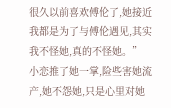很久以前喜欢傅伦了,她接近我都是为了与傅伦遇见,其实我不怪她,真的不怪她。”
小恋推了她一掌,险些害她流产,她不怨她,只是心里对她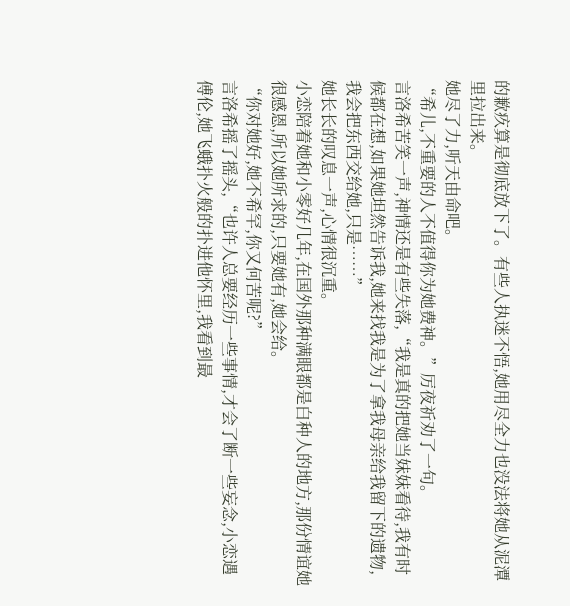的歉疚算是彻底放下了。有些人执迷不悟,她用尽全力也没法将她从泥潭里拉出来。
她尽了力,听天由命吧。
“希儿,不重要的人不值得你为她费神。”厉夜祈劝了一句。
言洛希苦笑一声,神情还是有些失落,“我是真的把她当妹妹看待,我有时候都在想,如果她坦然告诉我,她来找我是为了拿我母亲给我留下的遗物,我会把东西交给她,只是……”
她长长的叹息一声,心情很沉重。
小恋陪着她和小零好几年,在国外那种满眼都是白种人的地方,那份情谊她很感恩,所以她所求的,只要她有,她会给。
“你对她好,她不希罕,你又何苦呢?”
言洛希摇了摇头,“也许人总要经历一些事情,才会了断一些妄念,小恋遇傅伦,她飞蛾扑火般的扑进他怀里,我看到最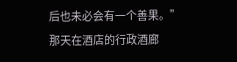后也未必会有一个善果。”
那天在酒店的行政酒廊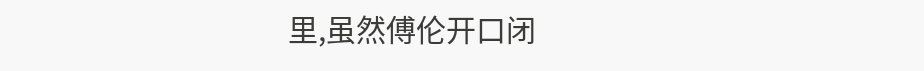里,虽然傅伦开口闭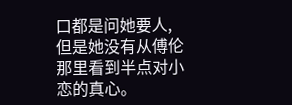口都是问她要人,但是她没有从傅伦那里看到半点对小恋的真心。